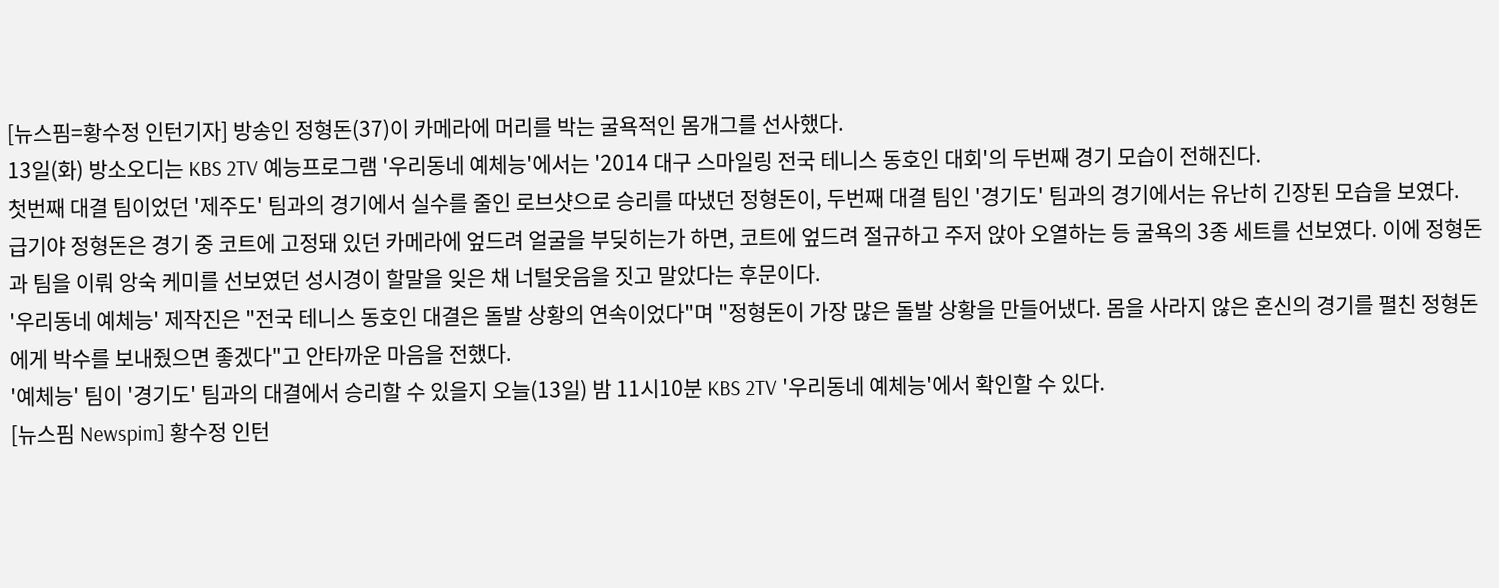[뉴스핌=황수정 인턴기자] 방송인 정형돈(37)이 카메라에 머리를 박는 굴욕적인 몸개그를 선사했다.
13일(화) 방소오디는 KBS 2TV 예능프로그램 '우리동네 예체능'에서는 '2014 대구 스마일링 전국 테니스 동호인 대회'의 두번째 경기 모습이 전해진다.
첫번째 대결 팀이었던 '제주도' 팀과의 경기에서 실수를 줄인 로브샷으로 승리를 따냈던 정형돈이, 두번째 대결 팀인 '경기도' 팀과의 경기에서는 유난히 긴장된 모습을 보였다.
급기야 정형돈은 경기 중 코트에 고정돼 있던 카메라에 엎드려 얼굴을 부딪히는가 하면, 코트에 엎드려 절규하고 주저 앉아 오열하는 등 굴욕의 3종 세트를 선보였다. 이에 정형돈과 팀을 이뤄 앙숙 케미를 선보였던 성시경이 할말을 잊은 채 너털웃음을 짓고 말았다는 후문이다.
'우리동네 예체능' 제작진은 "전국 테니스 동호인 대결은 돌발 상황의 연속이었다"며 "정형돈이 가장 많은 돌발 상황을 만들어냈다. 몸을 사라지 않은 혼신의 경기를 펼친 정형돈에게 박수를 보내줬으면 좋겠다"고 안타까운 마음을 전했다.
'예체능' 팀이 '경기도' 팀과의 대결에서 승리할 수 있을지 오늘(13일) 밤 11시10분 KBS 2TV '우리동네 예체능'에서 확인할 수 있다.
[뉴스핌 Newspim] 황수정 인턴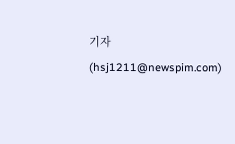기자(hsj1211@newspim.com)